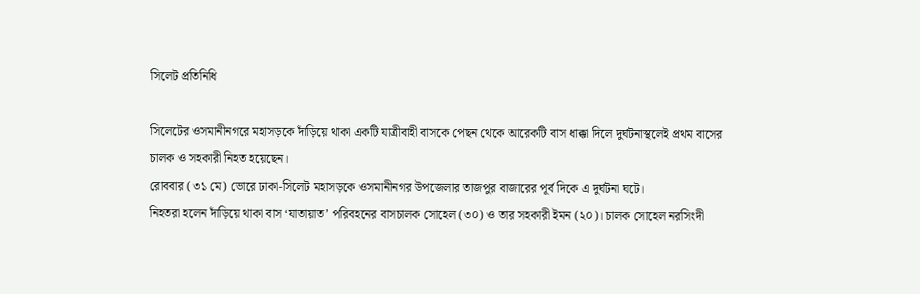সিলেট প্রতিনিধি

সিলেটের ওসমানীনগরে মহাসড়কে দাঁড়িয়ে থাকা একটি যাত্রীবাহী বাসকে পেছন থেকে আরেকটি বাস ধাক্কা দিলে দুর্ঘটনাস্থলেই প্রথম বাসের চালক ও সহকারী নিহত হয়েছেন।
রোববার (৩১ মে) ভোরে ঢাকা-সিলেট মহাসড়কে ওসমানীনগর উপজেলার তাজপুর বাজারের পূর্ব দিকে এ দুর্ঘটনা ঘটে।
নিহতরা হলেন দাঁড়িয়ে থাকা বাস ‘যাতায়াত’ পরিবহনের বাসচালক সোহেল (৩০) ও তার সহকারী ইমন (২০)। চালক সোহেল নরসিংদী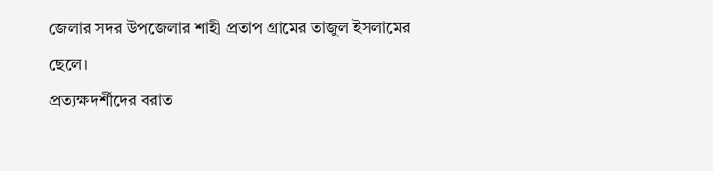জেলার সদর উপজেলার শাহী প্রতাপ গ্রামের তাজুল ইসলামের ছেলে।
প্রত্যক্ষদর্শীদের বরাত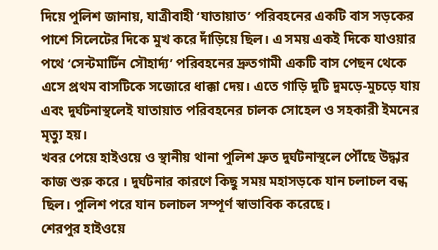দিয়ে পুলিশ জানায়, যাত্রীবাহী ‘যাতায়াত’ পরিবহনের একটি বাস সড়কের পাশে সিলেটের দিকে মুখ করে দাঁড়িয়ে ছিল। এ সময় একই দিকে যাওয়ার পথে ‘সেন্টমার্টিন সৌহার্দ্য’ পরিবহনের দ্রুতগামী একটি বাস পেছন থেকে এসে প্রথম বাসটিকে সজোরে ধাক্কা দেয়। এতে গাড়ি দুটি দুমড়ে-মুচড়ে যায় এবং দুর্ঘটনাস্থলেই যাতায়াত পরিবহনের চালক সোহেল ও সহকারী ইমনের মৃত্যু হয়।
খবর পেয়ে হাইওয়ে ও স্থানীয় থানা পুলিশ দ্রুত দুর্ঘটনাস্থলে পৌঁছে উদ্ধার কাজ শুরু করে । দুর্ঘটনার কারণে কিছু সময় মহাসড়কে যান চলাচল বন্ধ ছিল। পুলিশ পরে যান চলাচল সম্পূর্ণ স্বাভাবিক করেছে।
শেরপুর হাইওয়ে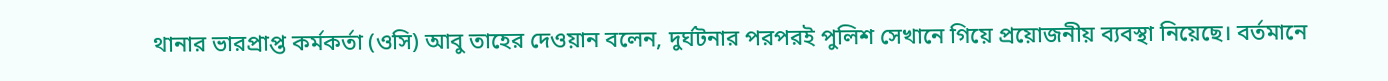থানার ভারপ্রাপ্ত কর্মকর্তা (ওসি) আবু তাহের দেওয়ান বলেন, দুর্ঘটনার পরপরই পুলিশ সেখানে গিয়ে প্রয়োজনীয় ব্যবস্থা নিয়েছে। বর্তমানে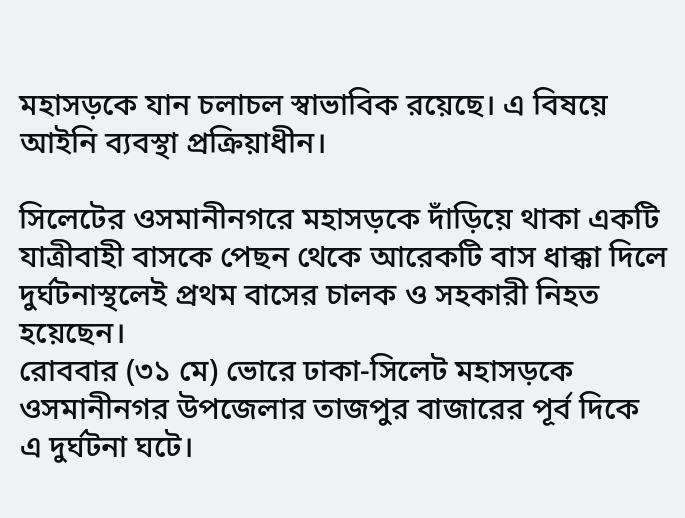মহাসড়কে যান চলাচল স্বাভাবিক রয়েছে। এ বিষয়ে আইনি ব্যবস্থা প্রক্রিয়াধীন।

সিলেটের ওসমানীনগরে মহাসড়কে দাঁড়িয়ে থাকা একটি যাত্রীবাহী বাসকে পেছন থেকে আরেকটি বাস ধাক্কা দিলে দুর্ঘটনাস্থলেই প্রথম বাসের চালক ও সহকারী নিহত হয়েছেন।
রোববার (৩১ মে) ভোরে ঢাকা-সিলেট মহাসড়কে ওসমানীনগর উপজেলার তাজপুর বাজারের পূর্ব দিকে এ দুর্ঘটনা ঘটে।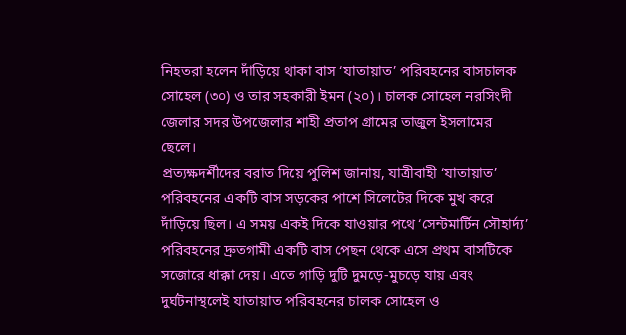নিহতরা হলেন দাঁড়িয়ে থাকা বাস ‘যাতায়াত’ পরিবহনের বাসচালক সোহেল (৩০) ও তার সহকারী ইমন (২০)। চালক সোহেল নরসিংদী জেলার সদর উপজেলার শাহী প্রতাপ গ্রামের তাজুল ইসলামের ছেলে।
প্রত্যক্ষদর্শীদের বরাত দিয়ে পুলিশ জানায়, যাত্রীবাহী ‘যাতায়াত’ পরিবহনের একটি বাস সড়কের পাশে সিলেটের দিকে মুখ করে দাঁড়িয়ে ছিল। এ সময় একই দিকে যাওয়ার পথে ‘সেন্টমার্টিন সৌহার্দ্য’ পরিবহনের দ্রুতগামী একটি বাস পেছন থেকে এসে প্রথম বাসটিকে সজোরে ধাক্কা দেয়। এতে গাড়ি দুটি দুমড়ে-মুচড়ে যায় এবং দুর্ঘটনাস্থলেই যাতায়াত পরিবহনের চালক সোহেল ও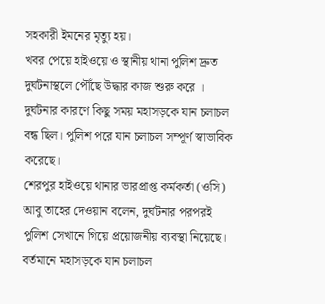সহকারী ইমনের মৃত্যু হয়।
খবর পেয়ে হাইওয়ে ও স্থানীয় থানা পুলিশ দ্রুত দুর্ঘটনাস্থলে পৌঁছে উদ্ধার কাজ শুরু করে । দুর্ঘটনার কারণে কিছু সময় মহাসড়কে যান চলাচল বন্ধ ছিল। পুলিশ পরে যান চলাচল সম্পূর্ণ স্বাভাবিক করেছে।
শেরপুর হাইওয়ে থানার ভারপ্রাপ্ত কর্মকর্তা (ওসি) আবু তাহের দেওয়ান বলেন, দুর্ঘটনার পরপরই পুলিশ সেখানে গিয়ে প্রয়োজনীয় ব্যবস্থা নিয়েছে। বর্তমানে মহাসড়কে যান চলাচল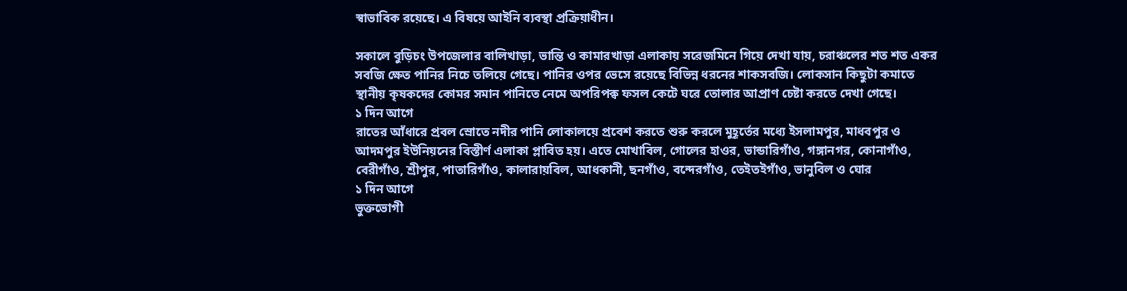স্বাভাবিক রয়েছে। এ বিষয়ে আইনি ব্যবস্থা প্রক্রিয়াধীন।

সকালে বুড়িচং উপজেলার বালিখাড়া, ভান্তি ও কামারখাড়া এলাকায় সরেজমিনে গিয়ে দেখা যায়, চরাঞ্চলের শত শত একর সবজি ক্ষেত পানির নিচে তলিয়ে গেছে। পানির ওপর ভেসে রয়েছে বিভিন্ন ধরনের শাকসবজি। লোকসান কিছুটা কমাতে স্থানীয় কৃষকদের কোমর সমান পানিতে নেমে অপরিপক্ব ফসল কেটে ঘরে তোলার আপ্রাণ চেষ্টা করতে দেখা গেছে।
১ দিন আগে
রাতের আঁধারে প্রবল স্রোতে নদীর পানি লোকালয়ে প্রবেশ করতে শুরু করলে মুহূর্তের মধ্যে ইসলামপুর, মাধবপুর ও আদমপুর ইউনিয়নের বিস্তীর্ণ এলাকা প্লাবিত হয়। এতে মোখাবিল, গোলের হাওর, ভান্ডারিগাঁও, গঙ্গানগর, কোনাগাঁও, বেরীগাঁও, শ্রীপুর, পাতারিগাঁও, কালারায়বিল, আধকানী, ছনগাঁও, বন্দেরগাঁও, তেইতইগাঁও, ভানুবিল ও ঘোর
১ দিন আগে
ভুক্তভোগী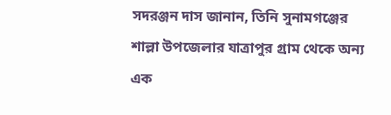সদরঞ্জন দাস জানান, তিনি সুনামগঞ্জের শাল্লা উপজেলার যাত্রাপুর গ্রাম থেকে অন্য এক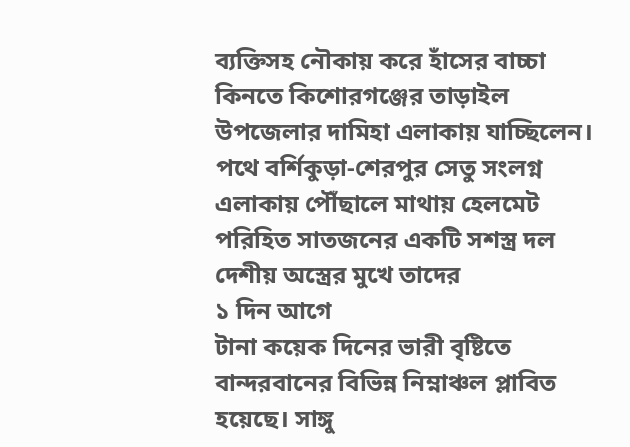ব্যক্তিসহ নৌকায় করে হাঁসের বাচ্চা কিনতে কিশোরগঞ্জের তাড়াইল উপজেলার দামিহা এলাকায় যাচ্ছিলেন। পথে বর্শিকুড়া-শেরপুর সেতু সংলগ্ন এলাকায় পৌঁছালে মাথায় হেলমেট পরিহিত সাতজনের একটি সশস্ত্র দল দেশীয় অস্ত্রের মুখে তাদের
১ দিন আগে
টানা কয়েক দিনের ভারী বৃষ্টিতে বান্দরবানের বিভিন্ন নিম্নাঞ্চল প্লাবিত হয়েছে। সাঙ্গু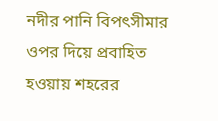নদীর পানি বিপৎসীমার ওপর দিয়ে প্রবাহিত হওয়ায় শহরের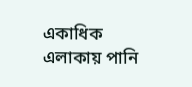একাধিক এলাকায় পানি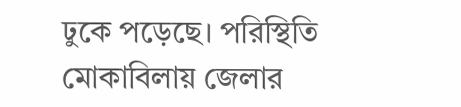ঢুকে পড়েছে। পরিস্থিতি মোকাবিলায় জেলার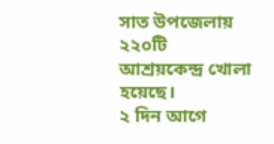সাত উপজেলায় ২২০টি আশ্রয়কেন্দ্র খোলা হয়েছে।
২ দিন আগে